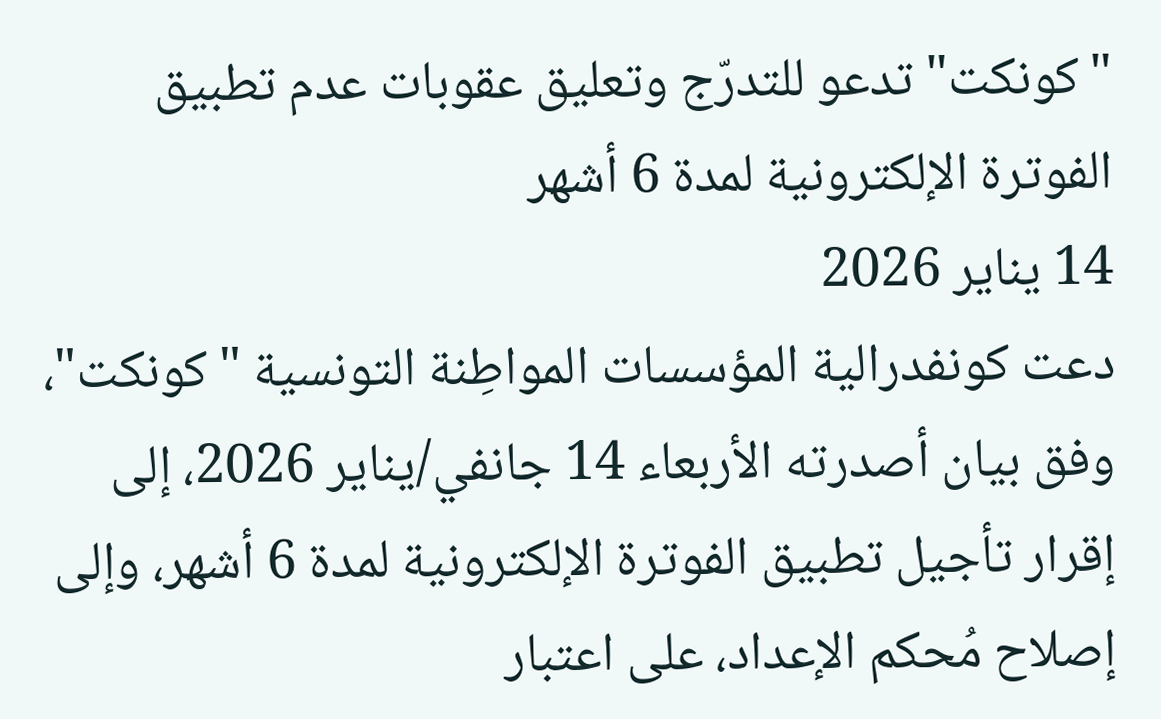"كونكت" تدعو للتدرّج وتعليق عقوبات عدم تطبيق الفوترة الإلكترونية لمدة 6 أشهر
14 يناير 2026
دعت كونفدرالية المؤسسات المواطِنة التونسية "كونكت"، وفق بيان أصدرته الأربعاء 14 جانفي/يناير 2026، إلى إقرار تأجيل تطبيق الفوترة الإلكترونية لمدة 6 أشهر، وإلى إصلاح مُحكم الإعداد، على اعتبار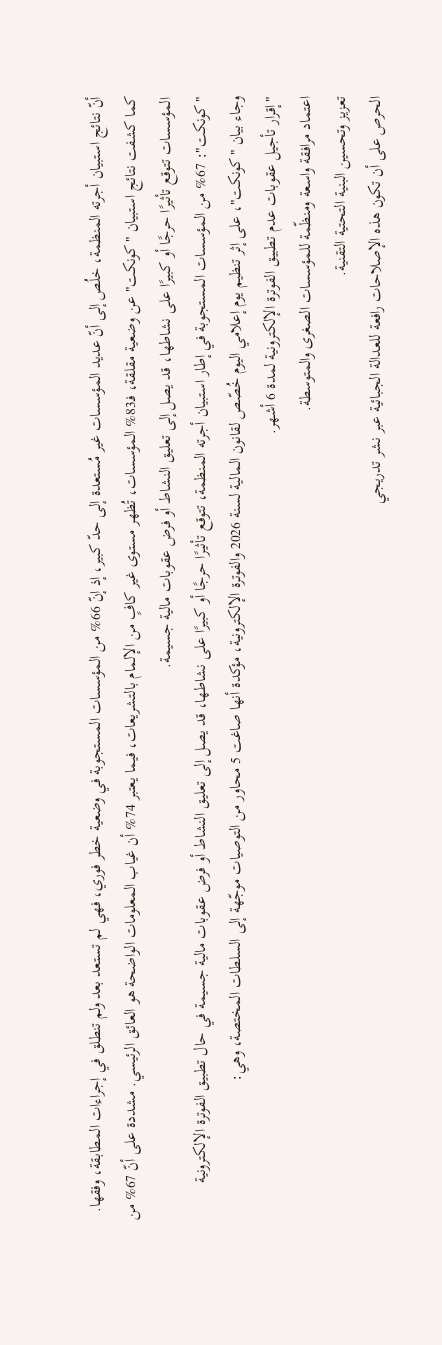أنّ نتائج استبيان أجرته المنظمة، خلُص إلى أنّ عديد المؤسسات غير مُستعدة إلى حدّ كبير، إذ إنّ 66% من المؤسسات المستجوبة في وضعية خطر فوري، فهي لم تستعد بعد ولم تنطلق في إجراءات المطابقة، وفقها.
كما كشفت نتائج استبيان "كونكت" عن وضعية مقلقة، فـ83% المؤسسات، تُظهر مستوى غير كافٍ من الإلمام بالتشريعات، فيما يعتبر 74% أن غياب المعلومات الواضحة هو العائق الرئيسي. مشددة على أنّ 67% من المؤسسات تتوقع تأثيرًا حرجًا أو كبيرًا على نشاطها، قد يصل إلى تعليق النشاط أو فرض عقوبات مالية جسيمة.
"كونكت": 67% من المؤسسات المستجوبة في إطار استبيان أجرته المنظمة، تتوقع تأثيرًا حرجًا أو كبيرًا على نشاطها، قد يصل إلى تعليق النشاط أو فرض عقوبات مالية جسيمة في حال تطبيق الفوترة الإلكترونية
وجاء بيان "كونكت"، على إثر تنظيم يوم إعلامي اليوم خُصّص لقانون المالية لسنة 2026 والفوترة الإلكترونية، مؤكدة أنها صاغت 5 محاور من التوصيات موجّهة إلى السلطات المختصة، وهي:
"إقرار تأجيل عقوبات عدم تطبيق الفوترة الإلكترونية لمدة 6 أشهر.
اعتماد مرافقة واسعة ومنظّمة للمؤسسات الصغرى والمتوسطة.
تعزيز وتحسين البنية التحتية التقنية.
الحرص على أن تكون هذه الإصلاحات رافعة للعدالة الجبائية عبر نشر تدريجي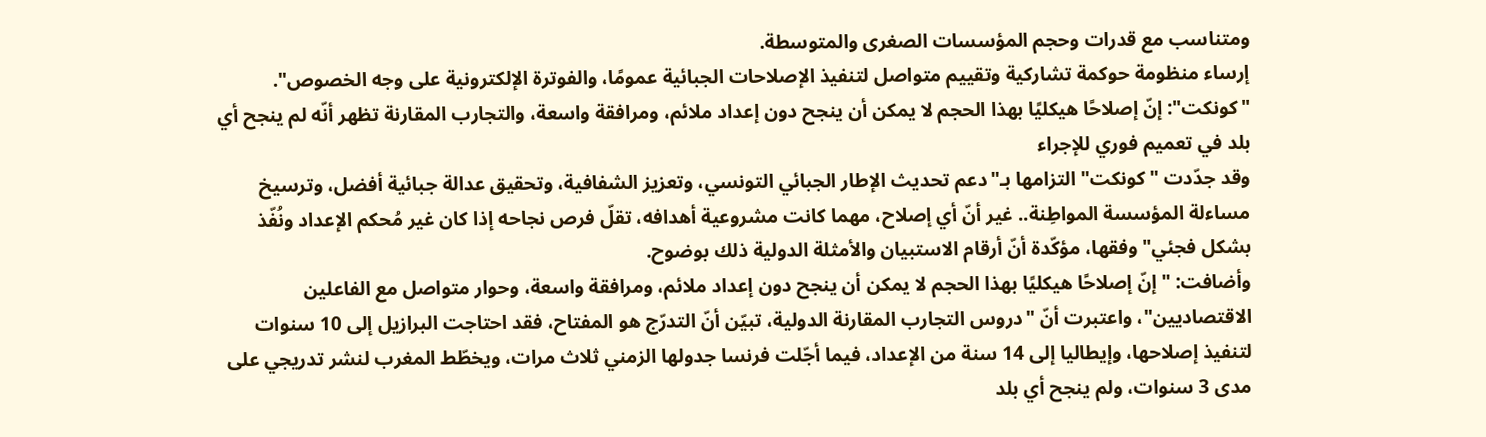ومتناسب مع قدرات وحجم المؤسسات الصغرى والمتوسطة.
إرساء منظومة حوكمة تشاركية وتقييم متواصل لتنفيذ الإصلاحات الجبائية عمومًا، والفوترة الإلكترونية على وجه الخصوص".
"كونكت": إنّ إصلاحًا هيكليًا بهذا الحجم لا يمكن أن ينجح دون إعداد ملائم، ومرافقة واسعة، والتجارب المقارنة تظهر أنّه لم ينجح أي بلد في تعميم فوري للإجراء
وقد جدّدت "كونكت" التزامها بـ"دعم تحديث الإطار الجبائي التونسي، وتعزيز الشفافية، وتحقيق عدالة جبائية أفضل، وترسيخ مساءلة المؤسسة المواطِنة.. غير أنّ أي إصلاح، مهما كانت مشروعية أهدافه، تقلّ فرص نجاحه إذا كان غير مُحكم الإعداد ونُفّذ بشكل فجئي" وفقها، مؤكّدة أنّ أرقام الاستبيان والأمثلة الدولية ذلك بوضوح.
وأضافت: "إنّ إصلاحًا هيكليًا بهذا الحجم لا يمكن أن ينجح دون إعداد ملائم، ومرافقة واسعة، وحوار متواصل مع الفاعلين الاقتصاديين"، واعتبرت أنّ "دروس التجارب المقارنة الدولية، تبيّن أنّ التدرّج هو المفتاح، فقد احتاجت البرازيل إلى 10 سنوات لتنفيذ إصلاحها، وإيطاليا إلى 14 سنة من الإعداد، فيما أجّلت فرنسا جدولها الزمني ثلاث مرات، ويخطّط المغرب لنشر تدريجي على مدى 3 سنوات، ولم ينجح أي بلد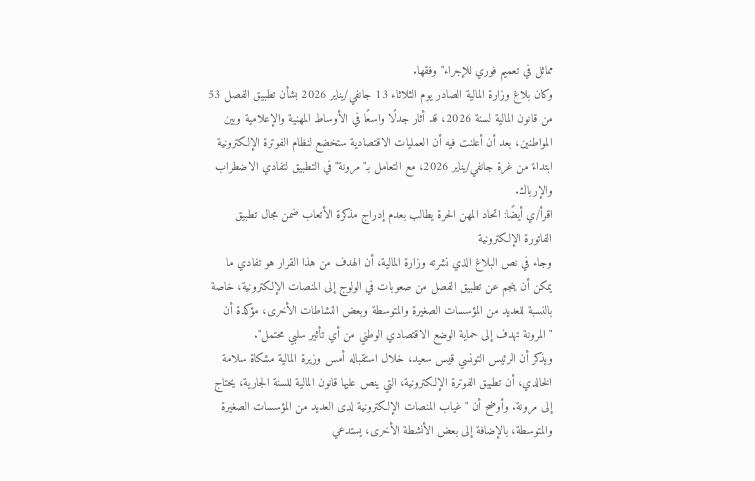مماثل في تعميم فوري للإجراء" وفقها.
وكان بلاغ وزارة المالية الصادر يوم الثلاثاء 13 جانفي/يناير 2026 بشأن تطبيق الفصل 53 من قانون المالية لسنة 2026، قد أثار جدلًا واسعًا في الأوساط المهنية والإعلامية وبين المواطنين، بعد أن أعلنت فيه أن العمليات الاقتصادية ستخضع لنظام الفوترة الإلكترونية ابتداءً من غرة جانفي/يناير 2026، مع التعامل بـ"مرونة" في التطبيق لتفادي الاضطراب والإرباك.
اقرأ/ي أيضًا: اتحاد المهن الحرة يطالب بعدم إدراج مذكرة الأتعاب ضمن مجال تطبيق الفاتورة الإلكترونية
وجاء في نص البلاغ الذي نشرته وزارة المالية، أن الهدف من هذا القرار هو تفادي ما يمكن أن ينجم عن تطبيق الفصل من صعوبات في الولوج إلى المنصات الإلكترونية، خاصة بالنسبة للعديد من المؤسسات الصغيرة والمتوسطة وبعض النشاطات الأخرى، مؤكدة أن "المرونة تهدف إلى حماية الوضع الاقتصادي الوطني من أي تأثير سلبي محتمل".
ويذكر أن الرئيس التونسي قيس سعيد، خلال استقباله أمس وزيرة المالية مشكاة سلامة الخالدي، أن تطبيق الفوترة الإلكترونية، التي ينص عليها قانون المالية للسنة الجارية، يحتاج إلى مرونة. وأوضح أن "غياب المنصات الإلكترونية لدى العديد من المؤسسات الصغيرة والمتوسطة، بالإضافة إلى بعض الأنشطة الأخرى، يستدعي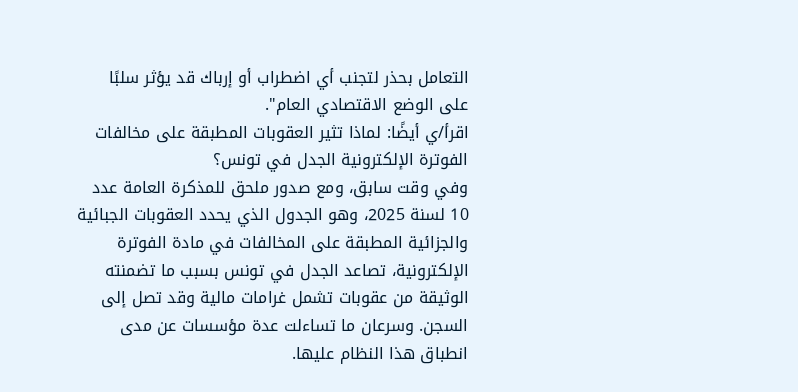التعامل بحذر لتجنب أي اضطراب أو إرباك قد يؤثر سلبًا على الوضع الاقتصادي العام".
اقرأ/ي أيضًا: لماذا تثير العقوبات المطبقة على مخالفات الفوترة الإلكترونية الجدل في تونس؟
وفي وقت سابق، ومع صدور ملحق للمذكرة العامة عدد 10 لسنة 2025، وهو الجدول الذي يحدد العقوبات الجبائية والجزائية المطبقة على المخالفات في مادة الفوترة الإلكترونية، تصاعد الجدل في تونس بسبب ما تضمنته الوثيقة من عقوبات تشمل غرامات مالية وقد تصل إلى السجن. وسرعان ما تساءلت عدة مؤسسات عن مدى انطباق هذا النظام عليها.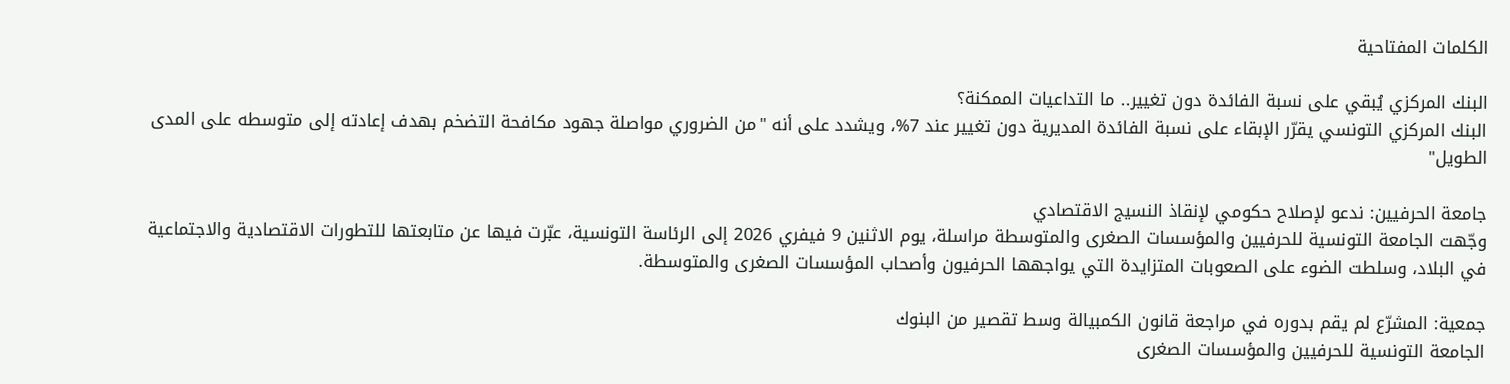الكلمات المفتاحية

البنك المركزي يُبقي على نسبة الفائدة دون تغيير.. ما التداعيات الممكنة؟
البنك المركزي التونسي يقرّر الإبقاء على نسبة الفائدة المديرية دون تغيير عند 7%، ويشدد على أنه "من الضروري مواصلة جهود مكافحة التضخم بهدف إعادته إلى متوسطه على المدى الطويل"

جامعة الحرفيين: ندعو لإصلاح حكومي لإنقاذ النسيج الاقتصادي
وجّهت الجامعة التونسية للحرفيين والمؤسسات الصغرى والمتوسطة مراسلة، يوم الاثنين 9 فيفري 2026 إلى الرئاسة التونسية، عبّرت فيها عن متابعتها للتطورات الاقتصادية والاجتماعية في البلاد، وسلطت الضوء على الصعوبات المتزايدة التي يواجهها الحرفيون وأصحاب المؤسسات الصغرى والمتوسطة.

جمعية: المشرّع لم يقم بدوره في مراجعة قانون الكمبيالة وسط تقصير من البنوك
الجامعة التونسية للحرفيين والمؤسسات الصغرى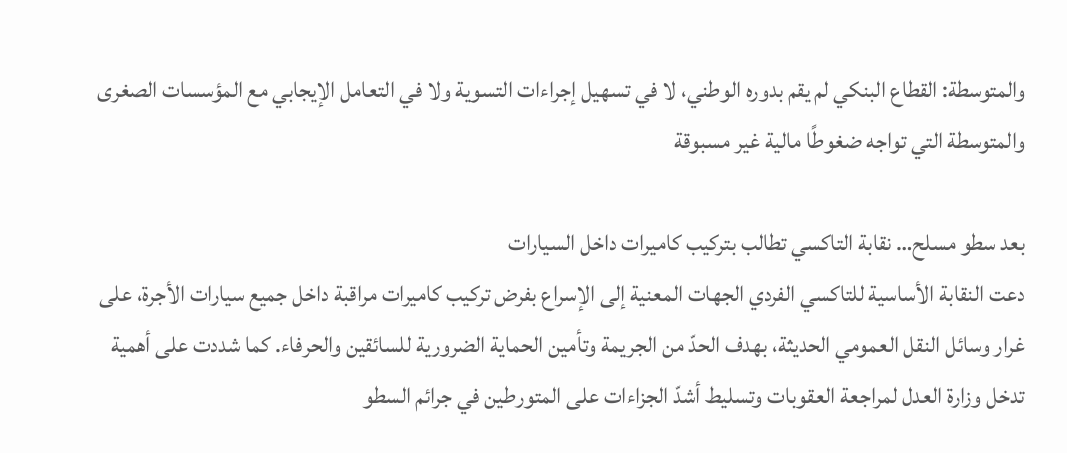والمتوسطة: القطاع البنكي لم يقم بدوره الوطني، لا في تسهيل إجراءات التسوية ولا في التعامل الإيجابي مع المؤسسات الصغرى والمتوسطة التي تواجه ضغوطًا مالية غير مسبوقة

بعد سطو مسلح… نقابة التاكسي تطالب بتركيب كاميرات داخل السيارات
دعت النقابة الأساسية للتاكسي الفردي الجهات المعنية إلى الإسراع بفرض تركيب كاميرات مراقبة داخل جميع سيارات الأجرة، على غرار وسائل النقل العمومي الحديثة، بهدف الحدّ من الجريمة وتأمين الحماية الضرورية للسائقين والحرفاء. كما شددت على أهمية تدخل وزارة العدل لمراجعة العقوبات وتسليط أشدّ الجزاءات على المتورطين في جرائم السطو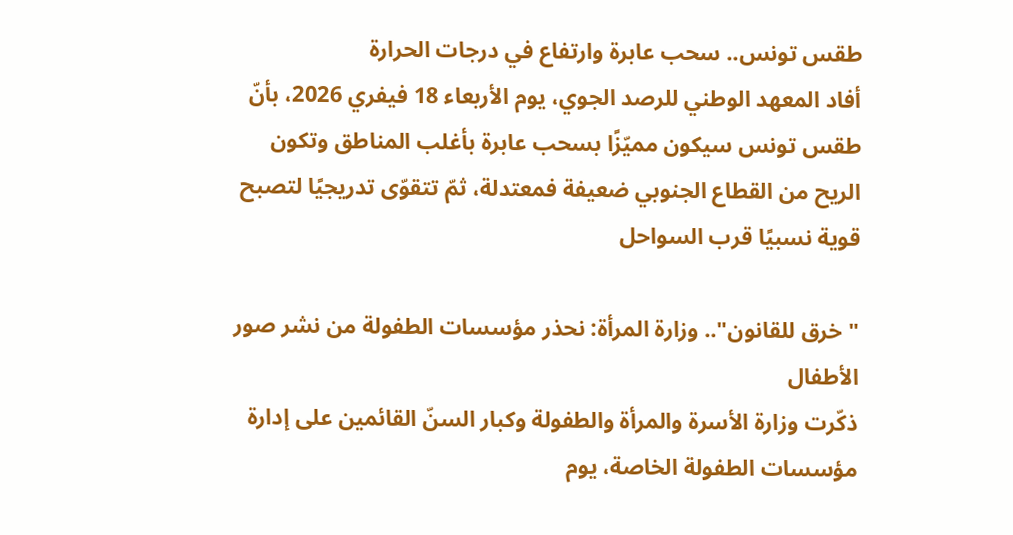طقس تونس.. سحب عابرة وارتفاع في درجات الحرارة
أفاد المعهد الوطني للرصد الجوي، يوم الأربعاء 18 فيفري 2026، بأنّ طقس تونس سيكون مميّزًا بسحب عابرة بأغلب المناطق وتكون الريح من القطاع الجنوبي ضعيفة فمعتدلة، ثمّ تتقوّى تدريجيًا لتصبح قوية نسبيًا قرب السواحل

"خرق للقانون".. وزارة المرأة: نحذر مؤسسات الطفولة من نشر صور الأطفال
ذكّرت وزارة الأسرة والمرأة والطفولة وكبار السنّ القائمين على إدارة مؤسسات الطفولة الخاصة، يوم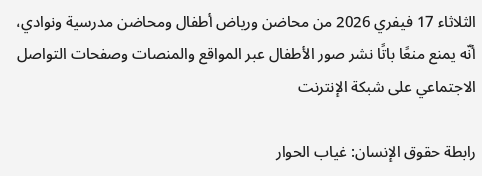الثلاثاء 17 فيفري 2026 من محاضن ورياض أطفال ومحاضن مدرسية ونوادي، أنّه يمنع منعًا باتًا نشر صور الأطفال عبر المواقع والمنصات وصفحات التواصل الاجتماعي على شبكة الإنترنت

رابطة حقوق الإنسان: غياب الحوار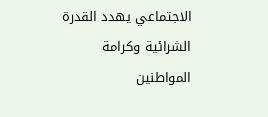الاجتماعي يهدد القدرة الشرائية وكرامة المواطنين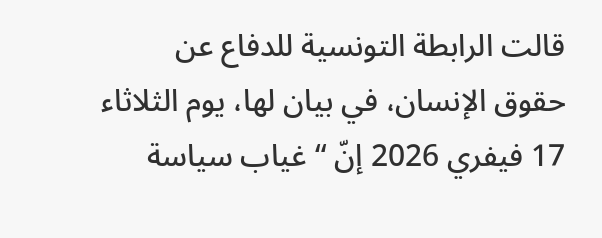قالت الرابطة التونسية للدفاع عن حقوق الإنسان، في بيان لها، يوم الثلاثاء 17 فيفري 2026 إنّ “غياب سياسة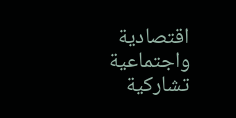اقتصادية واجتماعية تشاركية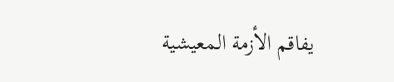يفاقم الأزمة المعيشية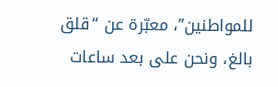للمواطنين”، معبّرة عن “قلق بالغ، ونحن على بعد ساعات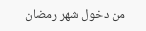من دخول شهر رمضان